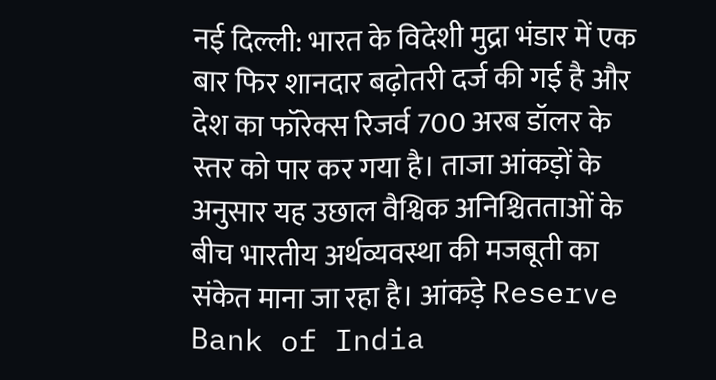नई दिल्ली: भारत के विदेशी मुद्रा भंडार में एक बार फिर शानदार बढ़ोतरी दर्ज की गई है और देश का फॉरेक्स रिजर्व 700 अरब डॉलर के स्तर को पार कर गया है। ताजा आंकड़ों के अनुसार यह उछाल वैश्विक अनिश्चितताओं के बीच भारतीय अर्थव्यवस्था की मजबूती का संकेत माना जा रहा है। आंकड़े Reserve Bank of India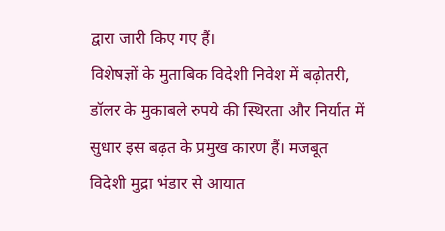द्वारा जारी किए गए हैं।
विशेषज्ञों के मुताबिक विदेशी निवेश में बढ़ोतरी, डॉलर के मुकाबले रुपये की स्थिरता और निर्यात में सुधार इस बढ़त के प्रमुख कारण हैं। मजबूत विदेशी मुद्रा भंडार से आयात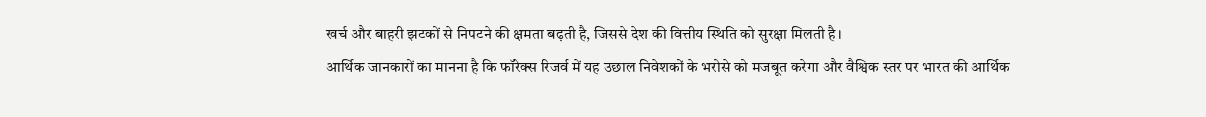खर्च और बाहरी झटकों से निपटने की क्षमता बढ़ती है, जिससे देश की वित्तीय स्थिति को सुरक्षा मिलती है।
आर्थिक जानकारों का मानना है कि फॉरेक्स रिजर्व में यह उछाल निवेशकों के भरोसे को मजबूत करेगा और वैश्विक स्तर पर भारत की आर्थिक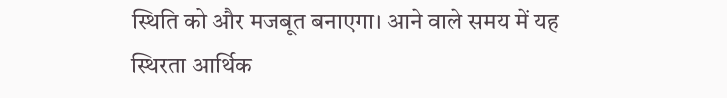स्थिति को और मजबूत बनाएगा। आने वाले समय में यह स्थिरता आर्थिक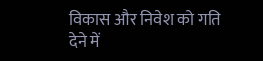विकास और निवेश को गति देने में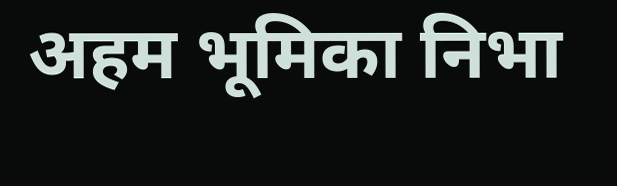अहम भूमिका निभा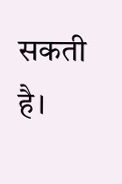सकती है।